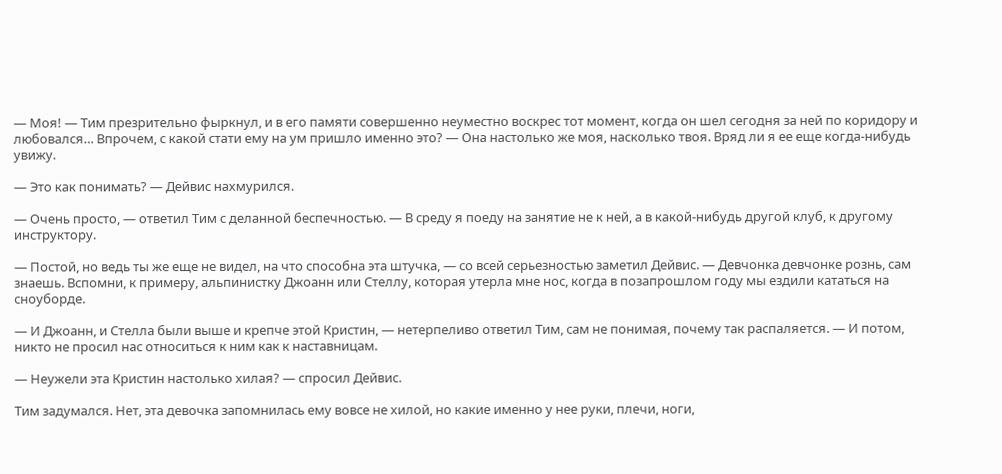— Моя! — Тим презрительно фыркнул, и в его памяти совершенно неуместно воскрес тот момент, когда он шел сегодня за ней по коридору и любовался… Впрочем, с какой стати ему на ум пришло именно это? — Она настолько же моя, насколько твоя. Вряд ли я ее еще когда-нибудь увижу.

— Это как понимать? — Дейвис нахмурился.

— Очень просто, — ответил Тим с деланной беспечностью. — В среду я поеду на занятие не к ней, а в какой-нибудь другой клуб, к другому инструктору.

— Постой, но ведь ты же еще не видел, на что способна эта штучка, — со всей серьезностью заметил Дейвис. — Девчонка девчонке рознь, сам знаешь. Вспомни, к примеру, альпинистку Джоанн или Стеллу, которая утерла мне нос, когда в позапрошлом году мы ездили кататься на сноуборде.

— И Джоанн, и Стелла были выше и крепче этой Кристин, — нетерпеливо ответил Тим, сам не понимая, почему так распаляется. — И потом, никто не просил нас относиться к ним как к наставницам.

— Неужели эта Кристин настолько хилая? — спросил Дейвис.

Тим задумался. Нет, эта девочка запомнилась ему вовсе не хилой, но какие именно у нее руки, плечи, ноги,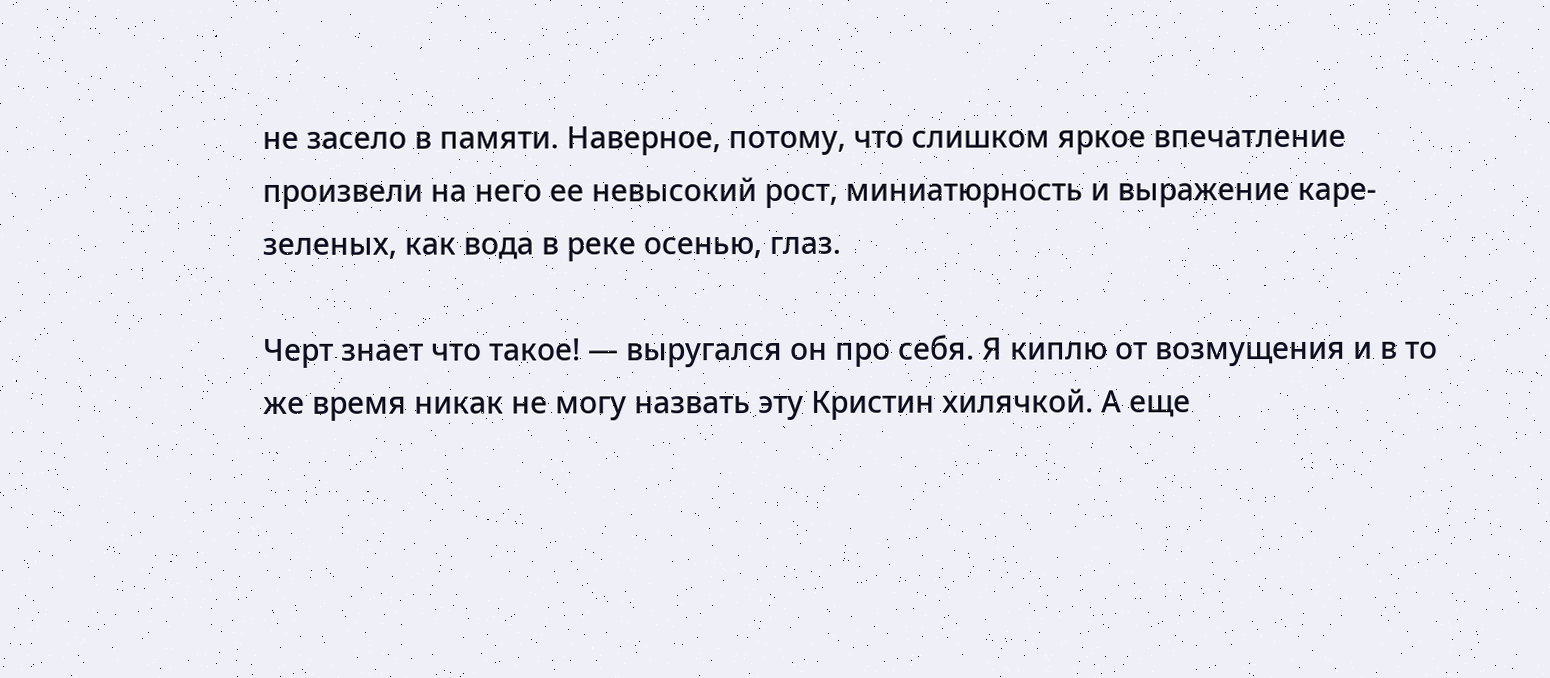не засело в памяти. Наверное, потому, что слишком яркое впечатление произвели на него ее невысокий рост, миниатюрность и выражение каре-зеленых, как вода в реке осенью, глаз.

Черт знает что такое! — выругался он про себя. Я киплю от возмущения и в то же время никак не могу назвать эту Кристин хилячкой. А еще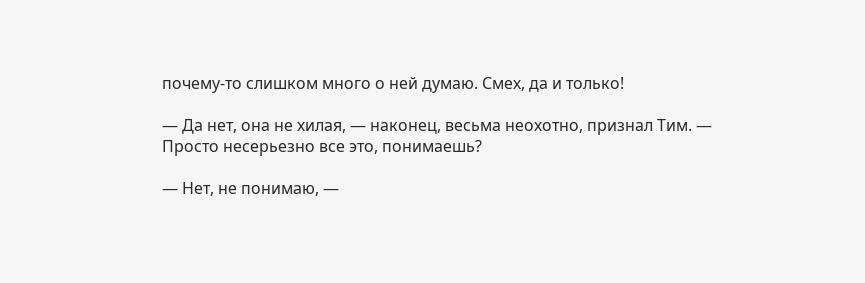почему-то слишком много о ней думаю. Смех, да и только!

— Да нет, она не хилая, — наконец, весьма неохотно, признал Тим. — Просто несерьезно все это, понимаешь?

— Нет, не понимаю, —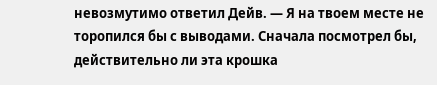невозмутимо ответил Дейв. — Я на твоем месте не торопился бы с выводами. Сначала посмотрел бы, действительно ли эта крошка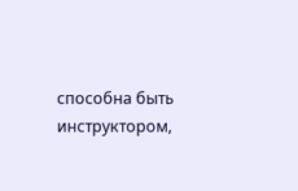способна быть инструктором,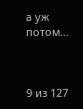а уж потом…



9 из 127